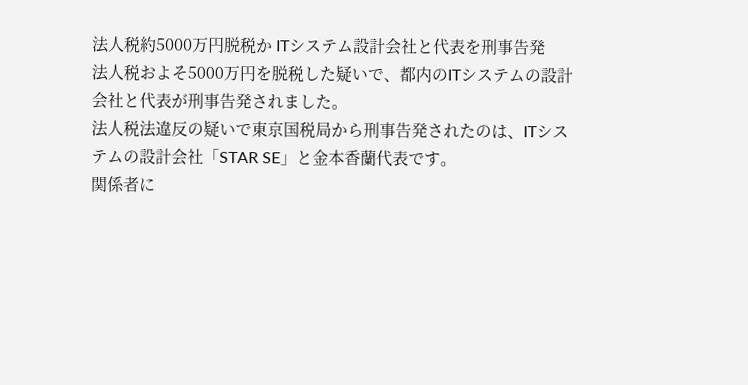法人税約5000万円脱税か ITシステム設計会社と代表を刑事告発
法人税およそ5000万円を脱税した疑いで、都内のITシステムの設計会社と代表が刑事告発されました。
法人税法違反の疑いで東京国税局から刑事告発されたのは、ITシステムの設計会社「STAR SE」と金本香蘭代表です。
関係者に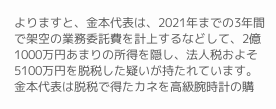よりますと、金本代表は、2021年までの3年間で架空の業務委託費を計上するなどして、2億1000万円あまりの所得を隠し、法人税およそ5100万円を脱税した疑いが持たれています。
金本代表は脱税で得たカネを高級腕時計の購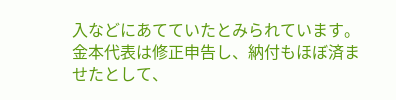入などにあてていたとみられています。
金本代表は修正申告し、納付もほぼ済ませたとして、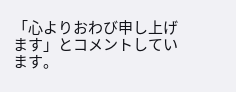「心よりおわび申し上げます」とコメントしています。